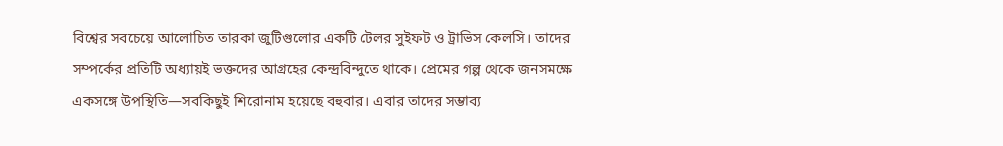বিশ্বের সবচেয়ে আলোচিত তারকা জুটিগুলোর একটি টেলর সুইফট ও ট্রাভিস কেলসি। তাদের সম্পর্কের প্রতিটি অধ্যায়ই ভক্তদের আগ্রহের কেন্দ্রবিন্দুতে থাকে। প্রেমের গল্প থেকে জনসমক্ষে একসঙ্গে উপস্থিতি—সবকিছুই শিরোনাম হয়েছে বহুবার। এবার তাদের সম্ভাব্য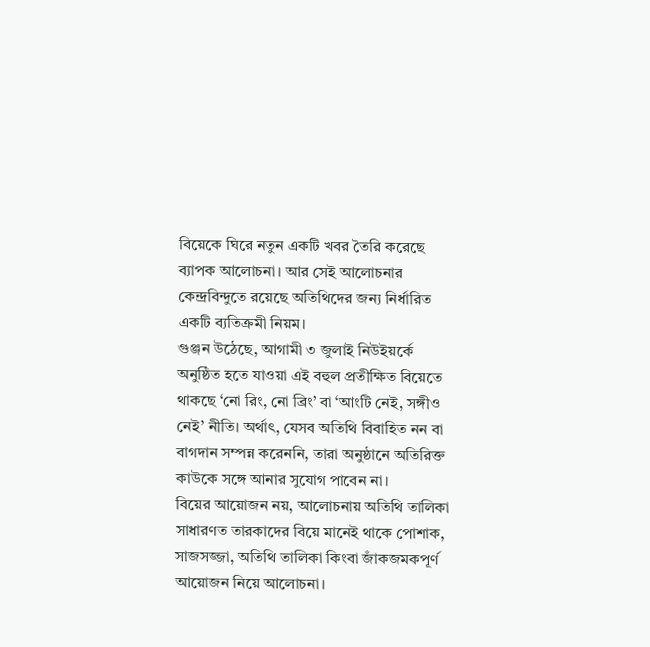বিয়েকে ঘিরে নতুন একটি খবর তৈরি করেছে ব্যাপক আলোচনা। আর সেই আলোচনার কেন্দ্রবিন্দুতে রয়েছে অতিথিদের জন্য নির্ধারিত একটি ব্যতিক্রমী নিয়ম।
গুঞ্জন উঠেছে, আগামী ৩ জুলাই নিউইয়র্কে অনুষ্ঠিত হতে যাওয়া এই বহুল প্রতীক্ষিত বিয়েতে থাকছে ‘নো রিং, নো ব্রিং’ বা ‘আংটি নেই, সঙ্গীও নেই’ নীতি। অর্থাৎ, যেসব অতিথি বিবাহিত নন বা বাগদান সম্পন্ন করেননি, তারা অনুষ্ঠানে অতিরিক্ত কাউকে সঙ্গে আনার সুযোগ পাবেন না।
বিয়ের আয়োজন নয়, আলোচনায় অতিথি তালিকা
সাধারণত তারকাদের বিয়ে মানেই থাকে পোশাক, সাজসজ্জা, অতিথি তালিকা কিংবা জাঁকজমকপূর্ণ আয়োজন নিয়ে আলোচনা।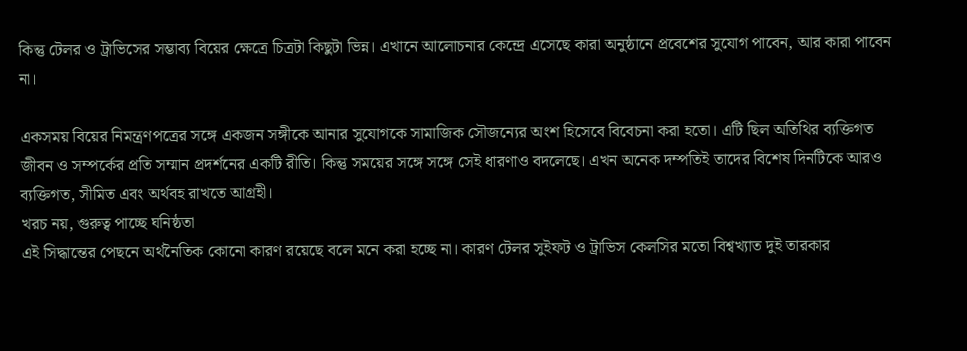কিন্তু টেলর ও ট্রাভিসের সম্ভাব্য বিয়ের ক্ষেত্রে চিত্রটা কিছুটা ভিন্ন। এখানে আলোচনার কেন্দ্রে এসেছে কারা অনুষ্ঠানে প্রবেশের সুযোগ পাবেন, আর কারা পাবেন না।

একসময় বিয়ের নিমন্ত্রণপত্রের সঙ্গে একজন সঙ্গীকে আনার সুযোগকে সামাজিক সৌজন্যের অংশ হিসেবে বিবেচনা করা হতো। এটি ছিল অতিথির ব্যক্তিগত জীবন ও সম্পর্কের প্রতি সম্মান প্রদর্শনের একটি রীতি। কিন্তু সময়ের সঙ্গে সঙ্গে সেই ধারণাও বদলেছে। এখন অনেক দম্পতিই তাদের বিশেষ দিনটিকে আরও ব্যক্তিগত, সীমিত এবং অর্থবহ রাখতে আগ্রহী।
খরচ নয়, গুরুত্ব পাচ্ছে ঘনিষ্ঠতা
এই সিদ্ধান্তের পেছনে অর্থনৈতিক কোনো কারণ রয়েছে বলে মনে করা হচ্ছে না। কারণ টেলর সুইফট ও ট্রাভিস কেলসির মতো বিশ্বখ্যাত দুই তারকার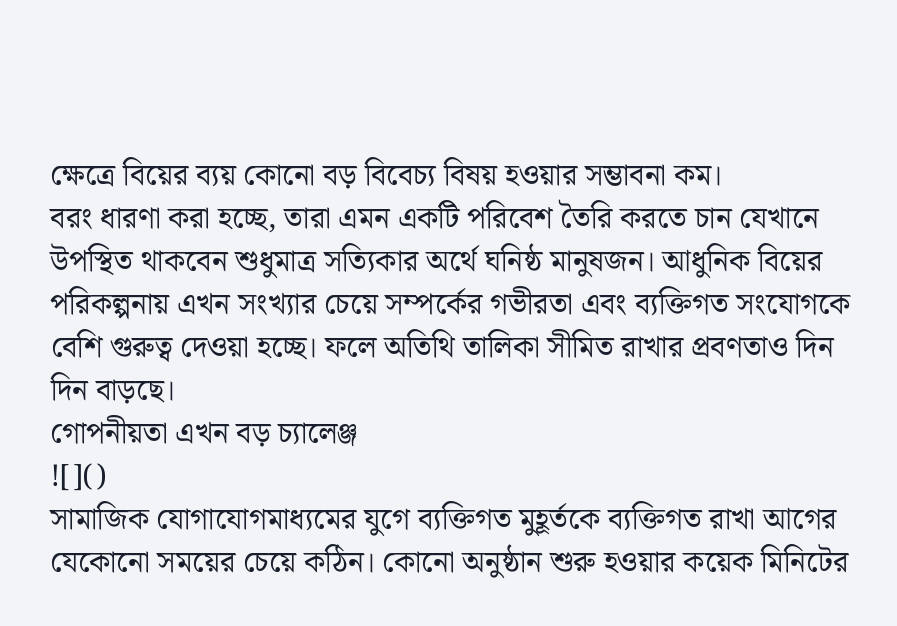ক্ষেত্রে বিয়ের ব্যয় কোনো বড় বিবেচ্য বিষয় হওয়ার সম্ভাবনা কম।
বরং ধারণা করা হচ্ছে, তারা এমন একটি পরিবেশ তৈরি করতে চান যেখানে উপস্থিত থাকবেন শুধুমাত্র সত্যিকার অর্থে ঘনিষ্ঠ মানুষজন। আধুনিক বিয়ের পরিকল্পনায় এখন সংখ্যার চেয়ে সম্পর্কের গভীরতা এবং ব্যক্তিগত সংযোগকে বেশি গুরুত্ব দেওয়া হচ্ছে। ফলে অতিথি তালিকা সীমিত রাখার প্রবণতাও দিন দিন বাড়ছে।
গোপনীয়তা এখন বড় চ্যালেঞ্জ
![]()
সামাজিক যোগাযোগমাধ্যমের যুগে ব্যক্তিগত মুহূর্তকে ব্যক্তিগত রাখা আগের যেকোনো সময়ের চেয়ে কঠিন। কোনো অনুষ্ঠান শুরু হওয়ার কয়েক মিনিটের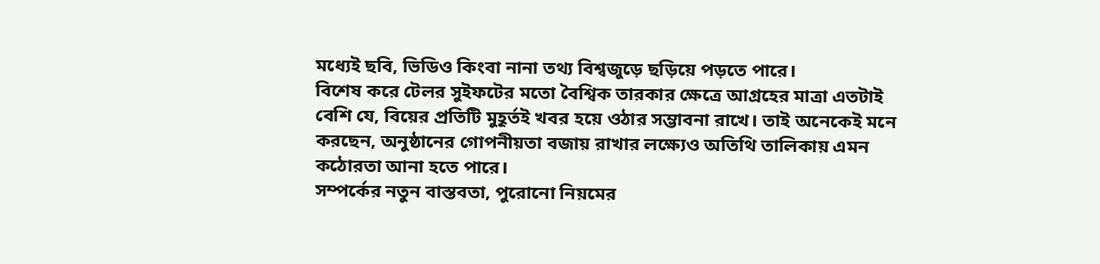মধ্যেই ছবি, ভিডিও কিংবা নানা তথ্য বিশ্বজুড়ে ছড়িয়ে পড়তে পারে।
বিশেষ করে টেলর সুইফটের মতো বৈশ্বিক তারকার ক্ষেত্রে আগ্রহের মাত্রা এতটাই বেশি যে, বিয়ের প্রতিটি মুহূর্তই খবর হয়ে ওঠার সম্ভাবনা রাখে। তাই অনেকেই মনে করছেন, অনুষ্ঠানের গোপনীয়তা বজায় রাখার লক্ষ্যেও অতিথি তালিকায় এমন কঠোরতা আনা হতে পারে।
সম্পর্কের নতুন বাস্তবতা, পুরোনো নিয়মের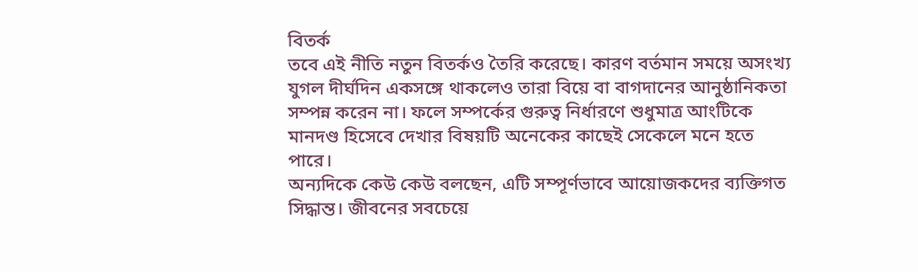বিতর্ক
তবে এই নীতি নতুন বিতর্কও তৈরি করেছে। কারণ বর্তমান সময়ে অসংখ্য যুগল দীর্ঘদিন একসঙ্গে থাকলেও তারা বিয়ে বা বাগদানের আনুষ্ঠানিকতা সম্পন্ন করেন না। ফলে সম্পর্কের গুরুত্ব নির্ধারণে শুধুমাত্র আংটিকে মানদণ্ড হিসেবে দেখার বিষয়টি অনেকের কাছেই সেকেলে মনে হতে পারে।
অন্যদিকে কেউ কেউ বলছেন, এটি সম্পূর্ণভাবে আয়োজকদের ব্যক্তিগত সিদ্ধান্ত। জীবনের সবচেয়ে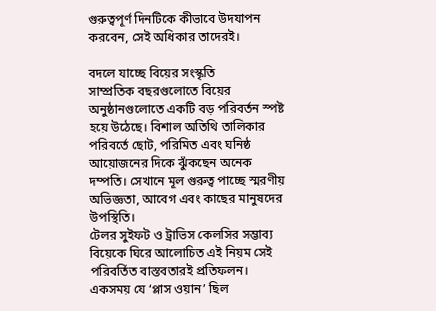গুরুত্বপূর্ণ দিনটিকে কীভাবে উদযাপন করবেন, সেই অধিকার তাদেরই।

বদলে যাচ্ছে বিয়ের সংস্কৃতি
সাম্প্রতিক বছরগুলোতে বিয়ের অনুষ্ঠানগুলোতে একটি বড় পরিবর্তন স্পষ্ট হয়ে উঠেছে। বিশাল অতিথি তালিকার পরিবর্তে ছোট, পরিমিত এবং ঘনিষ্ঠ আয়োজনের দিকে ঝুঁকছেন অনেক দম্পতি। সেখানে মূল গুরুত্ব পাচ্ছে স্মরণীয় অভিজ্ঞতা, আবেগ এবং কাছের মানুষদের উপস্থিতি।
টেলর সুইফট ও ট্রাভিস কেলসির সম্ভাব্য বিয়েকে ঘিরে আলোচিত এই নিয়ম সেই পরিবর্তিত বাস্তবতারই প্রতিফলন। একসময় যে ‘প্লাস ওয়ান’ ছিল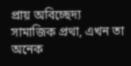প্রায় অবিচ্ছেদ্য সামাজিক প্রথা, এখন তা অনেক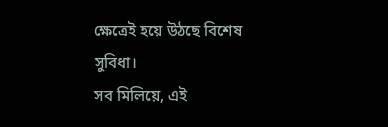ক্ষেত্রেই হয়ে উঠছে বিশেষ সুবিধা।
সব মিলিয়ে, এই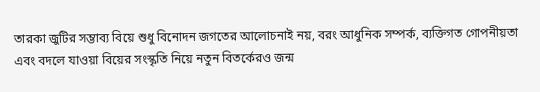তারকা জুটির সম্ভাব্য বিয়ে শুধু বিনোদন জগতের আলোচনাই নয়, বরং আধুনিক সম্পর্ক, ব্যক্তিগত গোপনীয়তা এবং বদলে যাওয়া বিয়ের সংস্কৃতি নিয়ে নতুন বিতর্কেরও জন্ম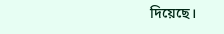দিয়েছে।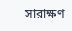সারাক্ষণ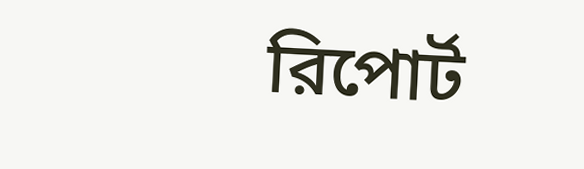রিপোর্ট